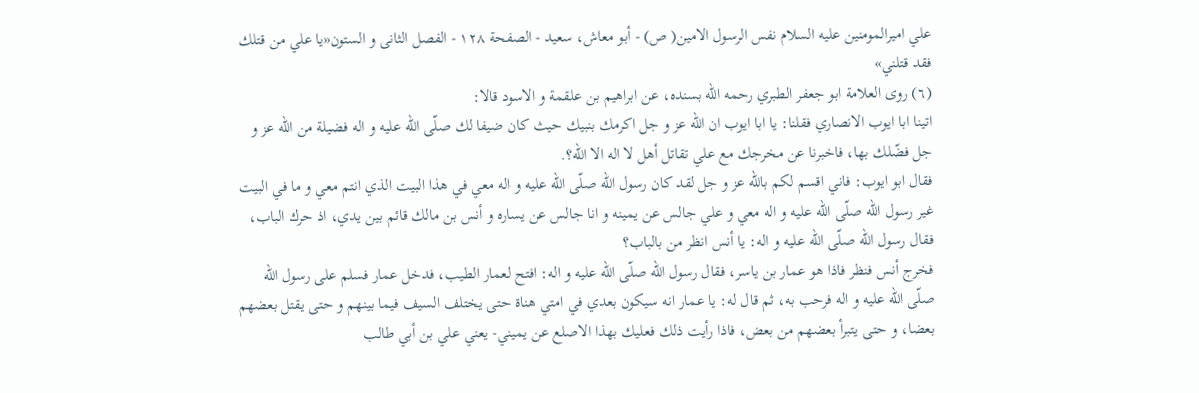علي اميرالمومنين عليه السلام نفس الرسول الامين( ص) - أبو معاش، سعيد - الصفحة ١٢٨ - الفصل الثانى و الستون«يا علي من قتلك فقد قتلني»
(٦) روى العلامة ابو جعفر الطبري رحمه اللّه بسنده، عن ابراهيم بن علقمة و الاسود قالا:
اتينا ابا ايوب الانصاري فقلنا: يا ابا ايوب ان اللّه عز و جل اكرمك بنبيك حيث كان ضيفا لك صلّى اللّه عليه و اله فضيلة من اللّه عز و جل فضّلك بها، فاخبرنا عن مخرجك مع علي تقاتل أهل لا اله الا اللّه؟.
فقال ابو ايوب: فاني اقسم لكم باللّه عز و جل لقد كان رسول اللّه صلّى اللّه عليه و اله معي في هذا البيت الذي انتم معي و ما في البيت غير رسول اللّه صلّى اللّه عليه و اله معي و علي جالس عن يمينه و انا جالس عن يساره و أنس بن مالك قائم بين يدي، اذ حرك الباب، فقال رسول اللّه صلّى اللّه عليه و اله: يا أنس انظر من بالباب؟
فخرج أنس فنظر فاذا هو عمار بن ياسر، فقال رسول اللّه صلّى اللّه عليه و اله: افتح لعمار الطيب، فدخل عمار فسلم على رسول اللّه صلّى اللّه عليه و اله فرحب به، ثم قال له: يا عمار انه سيكون بعدي في امتي هناة حتى يختلف السيف فيما بينهم و حتى يقتل بعضهم بعضا، و حتى يتبرأ بعضهم من بعض، فاذا رأيت ذلك فعليك بهذا الاصلع عن يميني- يعني علي بن أبي طالب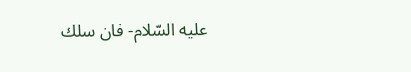عليه السّلام- فان سلك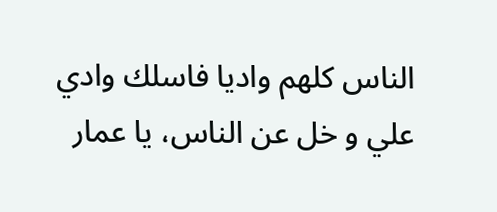الناس كلهم واديا فاسلك وادي علي و خل عن الناس، يا عمار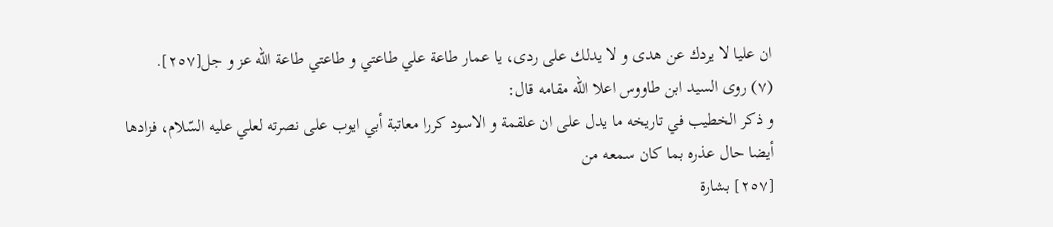ان عليا لا يردك عن هدى و لا يدلك على ردى، يا عمار طاعة علي طاعتي و طاعتي طاعة اللّه عز و جل[٢٥٧].
(٧) روى السيد ابن طاووس اعلا اللّه مقامه قال:
و ذكر الخطيب في تاريخه ما يدل على ان علقمة و الاسود كررا معاتبة أبي ايوب على نصرته لعلي عليه السّلام، فزادها أيضا حال عذره بما كان سمعه من
[٢٥٧] بشارة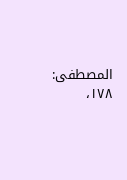المصطفى: ١٧٨،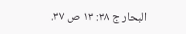البحار ج ٣٨: ١٣ ص ٣٧.